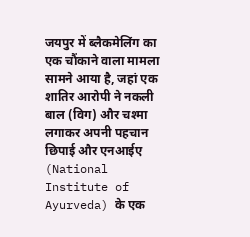जयपुर में ब्लैकमेलिंग का एक चौंकाने वाला मामला सामने आया है, जहां एक शातिर आरोपी ने नकली बाल (विग) और चश्मा लगाकर अपनी पहचान छिपाई और एनआईए (National Institute of Ayurveda) के एक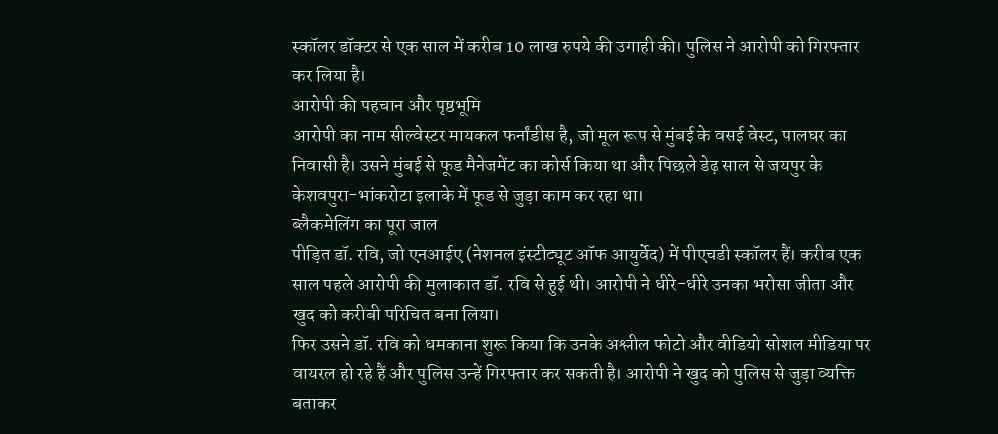स्कॉलर डॉक्टर से एक साल में करीब 10 लाख रुपये की उगाही की। पुलिस ने आरोपी को गिरफ्तार कर लिया है।
आरोपी की पहचान और पृष्ठभूमि
आरोपी का नाम सील्वेस्टर मायकल फर्नांडीस है, जो मूल रूप से मुंबई के वसई वेस्ट, पालघर का निवासी है। उसने मुंबई से फूड मैनेजमेंट का कोर्स किया था और पिछले डेढ़ साल से जयपुर के केशवपुरा-भांकरोटा इलाके में फूड से जुड़ा काम कर रहा था।
ब्लैकमेलिंग का पूरा जाल
पीड़ित डॉ. रवि, जो एनआईए (नेशनल इंस्टीट्यूट ऑफ आयुर्वेद) में पीएचडी स्कॉलर हैं। करीब एक साल पहले आरोपी की मुलाकात डॉ. रवि से हुई थी। आरोपी ने धीरे-धीरे उनका भरोसा जीता और खुद को करीबी परिचित बना लिया।
फिर उसने डॉ. रवि को धमकाना शुरू किया कि उनके अश्लील फोटो और वीडियो सोशल मीडिया पर वायरल हो रहे हैं और पुलिस उन्हें गिरफ्तार कर सकती है। आरोपी ने खुद को पुलिस से जुड़ा व्यक्ति बताकर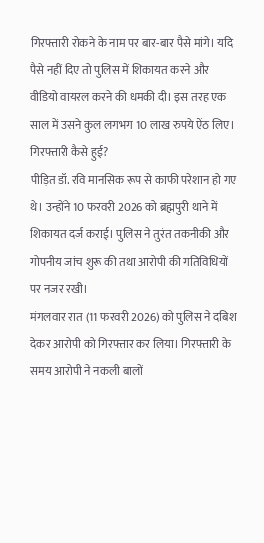गिरफ्तारी रोकने के नाम पर बार-बार पैसे मांगे। यदि पैसे नहीं दिए तो पुलिस में शिकायत करने और वीडियो वायरल करने की धमकी दी। इस तरह एक साल में उसने कुल लगभग 10 लाख रुपये ऐंठ लिए।
गिरफ्तारी कैसे हुई?
पीड़ित डॉ. रवि मानसिक रूप से काफी परेशान हो गए थे। उन्होंने 10 फरवरी 2026 को ब्रह्मपुरी थाने में शिकायत दर्ज कराई। पुलिस ने तुरंत तकनीकी और गोपनीय जांच शुरू की तथा आरोपी की गतिविधियों पर नजर रखी।
मंगलवार रात (11 फरवरी 2026) को पुलिस ने दबिश देकर आरोपी को गिरफ्तार कर लिया। गिरफ्तारी के समय आरोपी ने नकली बालों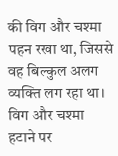की विग और चश्मा पहन रखा था, जिससे वह बिल्कुल अलग व्यक्ति लग रहा था। विग और चश्मा हटाने पर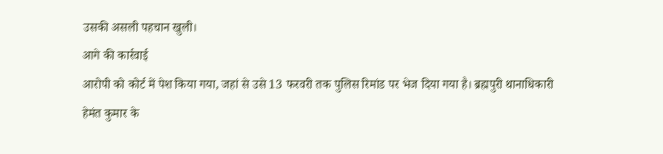उसकी असली पहचान खुली।
आगे की कार्रवाई
आरोपी को कोर्ट में पेश किया गया, जहां से उसे 13 फरवरी तक पुलिस रिमांड पर भेज दिया गया है। ब्रह्मपुरी थानाधिकारी हेमंत कुमार के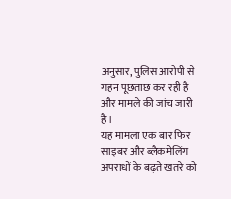अनुसार, पुलिस आरोपी से गहन पूछताछ कर रही है और मामले की जांच जारी है।
यह मामला एक बार फिर साइबर और ब्लैकमेलिंग अपराधों के बढ़ते खतरे को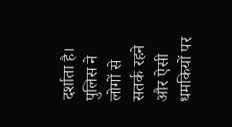दर्शाता है। पुलिस ने लोगों से सतर्क रहने और ऐसी धमकियों पर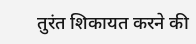तुरंत शिकायत करने की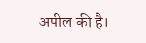अपील की है।